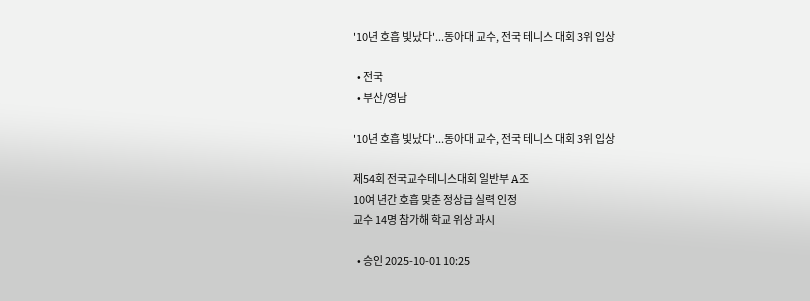'10년 호흡 빛났다'...동아대 교수, 전국 테니스 대회 3위 입상

  • 전국
  • 부산/영남

'10년 호흡 빛났다'...동아대 교수, 전국 테니스 대회 3위 입상

제54회 전국교수테니스대회 일반부 A조
10여 년간 호흡 맞춘 정상급 실력 인정
교수 14명 참가해 학교 위상 과시

  • 승인 2025-10-01 10:25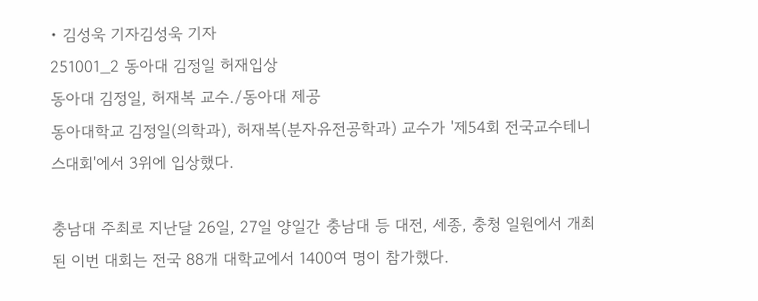• 김성욱 기자김성욱 기자
251001_2 동아대 김정일 허재입상
동아대 김정일, 허재복 교수./동아대 제공
동아대학교 김정일(의학과), 허재복(분자유전공학과) 교수가 '제54회 전국교수테니스대회'에서 3위에 입상했다.

충남대 주최로 지난달 26일, 27일 양일간 충남대 등 대전, 세종, 충청 일원에서 개최된 이번 대회는 전국 88개 대학교에서 1400여 명이 참가했다.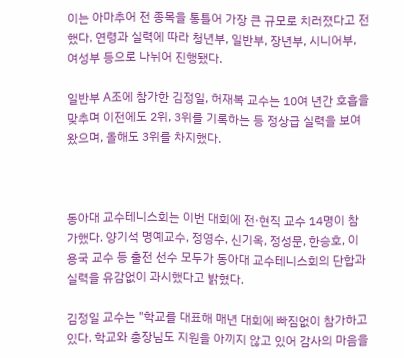이는 아마추어 전 종목을 통틀어 가장 큰 규모로 치러졌다고 전했다. 연령과 실력에 따라 청년부, 일반부, 장년부, 시니어부, 여성부 등으로 나뉘어 진행됐다.

일반부 A조에 참가한 김정일, 허재복 교수는 10여 년간 호흡을 맞추며 이전에도 2위, 3위를 기록하는 등 정상급 실력을 보여왔으며, 올해도 3위를 차지했다.



동아대 교수테니스회는 이번 대회에 전·현직 교수 14명이 참가했다. 양기석 명예교수, 정영수, 신기옥, 정성문, 한승호, 이용국 교수 등 출전 선수 모두가 동아대 교수테니스회의 단합과 실력을 유감없이 과시했다고 밝혔다.

김정일 교수는 "학교를 대표해 매년 대회에 빠짐없이 참가하고 있다. 학교와 총장님도 지원을 아끼지 않고 있어 감사의 마음을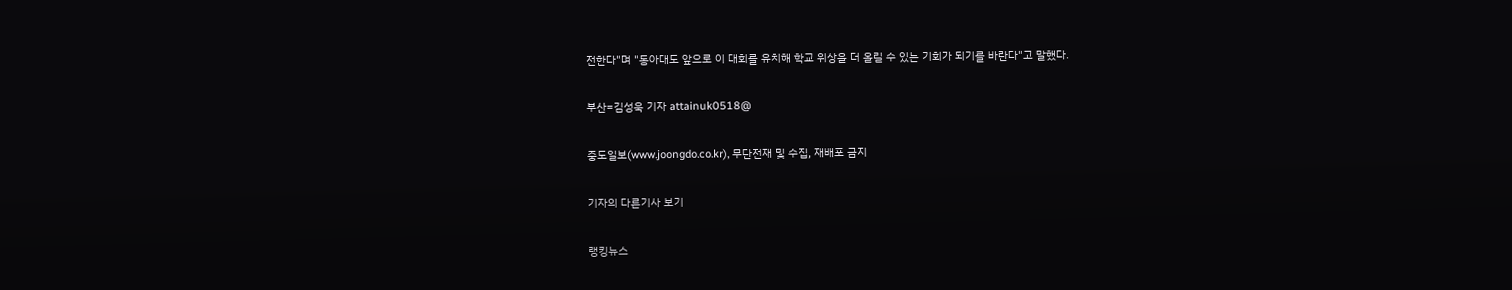전한다"며 "동아대도 앞으로 이 대회를 유치해 학교 위상을 더 올릴 수 있는 기회가 되기를 바란다"고 말했다.

부산=김성욱 기자 attainuk0518@

중도일보(www.joongdo.co.kr), 무단전재 및 수집, 재배포 금지

기자의 다른기사 보기

랭킹뉴스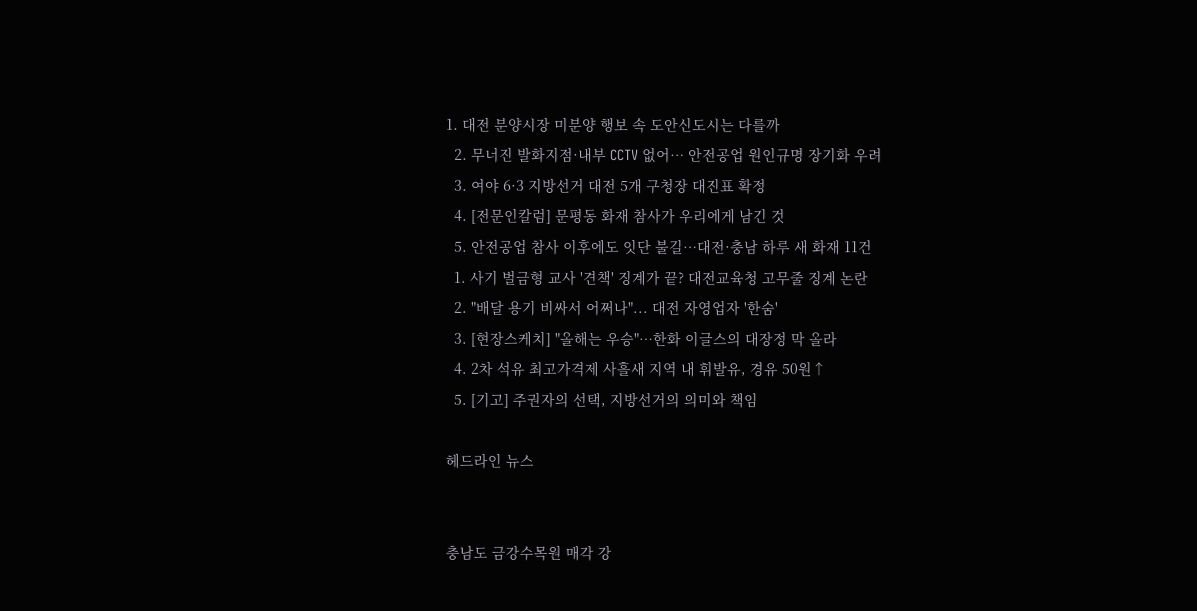1. 대전 분양시장 미분양 행보 속 도안신도시는 다를까
  2. 무너진 발화지점·내부 CCTV 없어… 안전공업 원인규명 장기화 우려
  3. 여야 6·3 지방선거 대전 5개 구청장 대진표 확정
  4. [전문인칼럼] 문평동 화재 참사가 우리에게 남긴 것
  5. 안전공업 참사 이후에도 잇단 불길…대전·충남 하루 새 화재 11건
  1. 사기 벌금형 교사 '견책' 징계가 끝? 대전교육청 고무줄 징계 논란
  2. "배달 용기 비싸서 어쩌나"... 대전 자영업자 '한숨'
  3. [현장스케치] "올해는 우승"…한화 이글스의 대장정 막 올라
  4. 2차 석유 최고가격제 사흘새 지역 내 휘발유, 경유 50원↑
  5. [기고] 주권자의 선택, 지방선거의 의미와 책임

헤드라인 뉴스


충남도 금강수목원 매각 강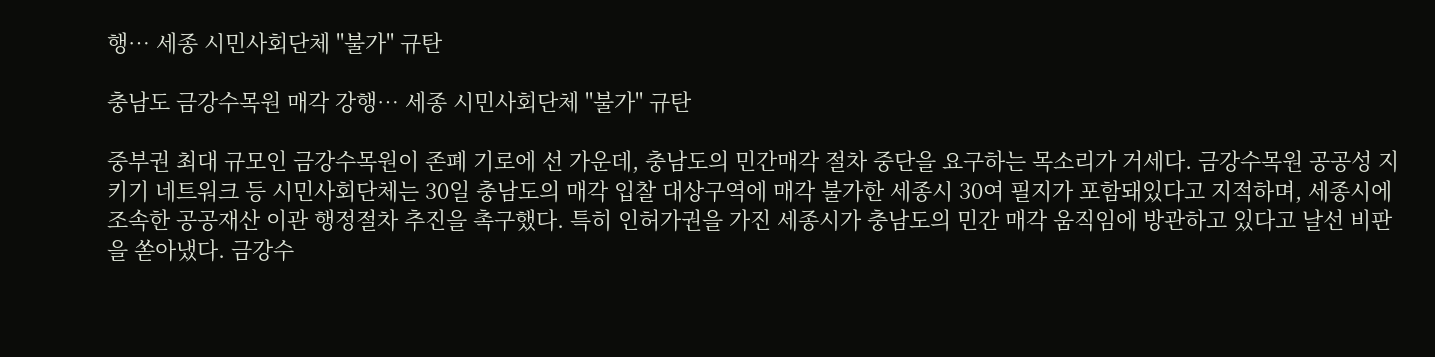행… 세종 시민사회단체 "불가" 규탄

충남도 금강수목원 매각 강행… 세종 시민사회단체 "불가" 규탄

중부권 최대 규모인 금강수목원이 존폐 기로에 선 가운데, 충남도의 민간매각 절차 중단을 요구하는 목소리가 거세다. 금강수목원 공공성 지키기 네트워크 등 시민사회단체는 30일 충남도의 매각 입찰 대상구역에 매각 불가한 세종시 30여 필지가 포함돼있다고 지적하며, 세종시에 조속한 공공재산 이관 행정절차 추진을 촉구했다. 특히 인허가권을 가진 세종시가 충남도의 민간 매각 움직임에 방관하고 있다고 날선 비판을 쏟아냈다. 금강수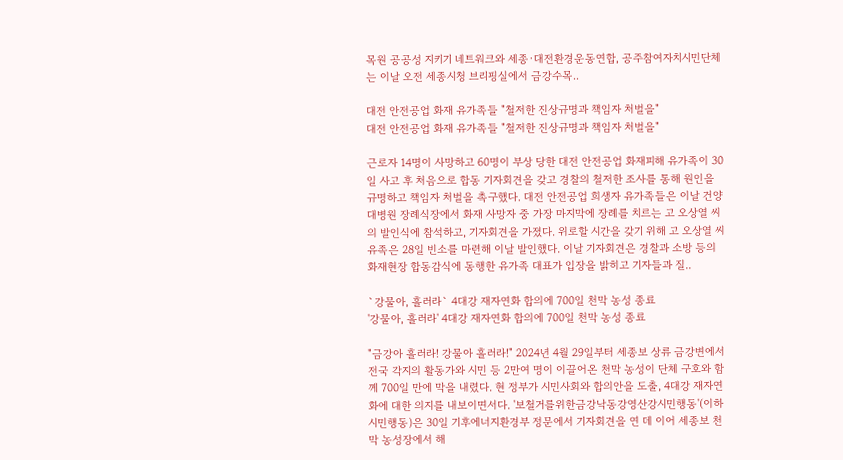목원 공공성 지키기 네트워크와 세종·대전환경운동연합, 공주참여자치시민단체는 이날 오전 세종시청 브리핑실에서 금강수목..

대전 안전공업 화재 유가족들 "철저한 진상규명과 책임자 처벌을"
대전 안전공업 화재 유가족들 "철저한 진상규명과 책임자 처벌을"

근로자 14명이 사망하고 60명이 부상 당한 대전 안전공업 화재피해 유가족이 30일 사고 후 처음으로 합동 기자회견을 갖고 경찰의 철저한 조사를 통해 원인을 규명하고 책임자 처벌을 촉구했다. 대전 안전공업 희생자 유가족들은 이날 건양대병원 장례식장에서 화재 사망자 중 가장 마지막에 장례를 치르는 고 오상열 씨의 발인식에 참석하고, 기자회견을 가졌다. 위로할 시간을 갖기 위해 고 오상열 씨 유족은 28일 빈소를 마련해 이날 발인했다. 이날 기자회견은 경찰과 소방 등의 화재현장 합동감식에 동행한 유가족 대표가 입장을 밝히고 기자들과 질..

`강물아, 흘러라` 4대강 재자연화 합의에 700일 천막 농성 종료
'강물아, 흘러라' 4대강 재자연화 합의에 700일 천막 농성 종료

"금강아 흘러라! 강물아 흘러라!" 2024년 4월 29일부터 세종보 상류 금강변에서 전국 각지의 활동가와 시민 등 2만여 명이 이끌어온 천막 농성이 단체 구호와 함께 700일 만에 막을 내렸다. 현 정부가 시민사회와 합의안을 도출, 4대강 재자연화에 대한 의지를 내보이면서다. '보철거를위한금강낙동강영산강시민행동'(이하 시민행동)은 30일 기후에너지환경부 정문에서 기자회견을 연 데 이어 세종보 천막 농성장에서 해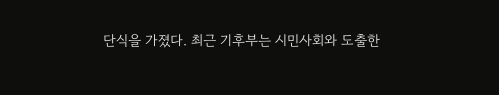단식을 가졌다. 최근 기후부는 시민사회와 도출한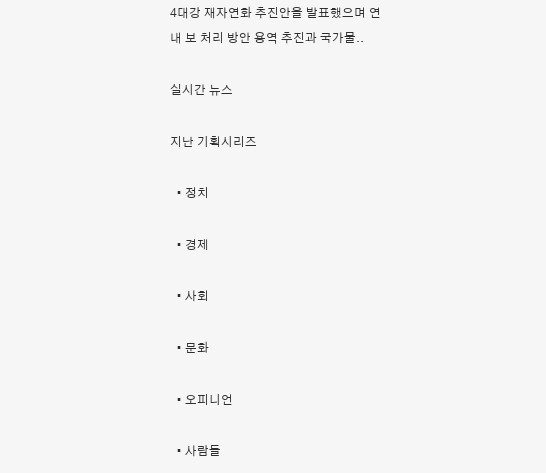4대강 재자연화 추진안을 발표했으며 연내 보 처리 방안 용역 추진과 국가물..

실시간 뉴스

지난 기획시리즈

  • 정치

  • 경제

  • 사회

  • 문화

  • 오피니언

  • 사람들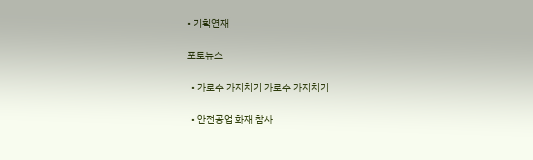• 기획연재

포토뉴스

  • 가로수 가지치기 가로수 가지치기

  • 안전공업 화재 참사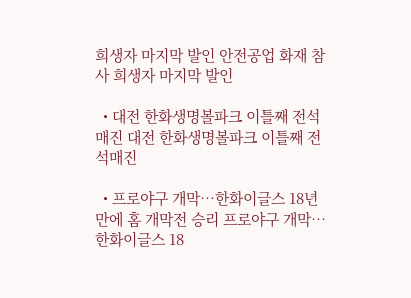희생자 마지막 발인 안전공업 화재 참사 희생자 마지막 발인

  • 대전 한화생명볼파크 이틀째 전석매진 대전 한화생명볼파크 이틀째 전석매진

  • 프로야구 개막…한화이글스 18년 만에 홈 개막전 승리 프로야구 개막…한화이글스 18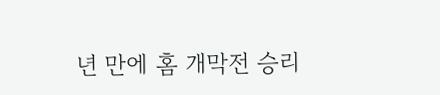년 만에 홈 개막전 승리